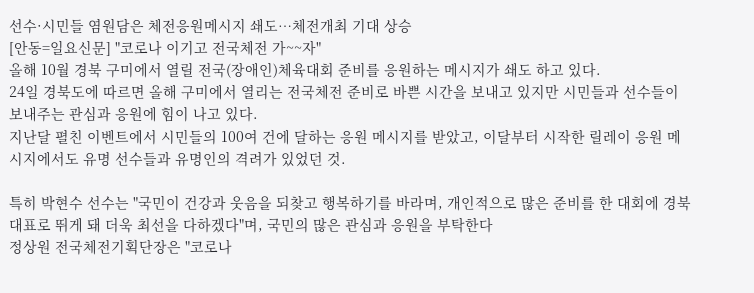선수·시민들 염원담은 체전응원메시지 쇄도…체전개최 기대 상승
[안동=일요신문] "코로나 이기고 전국체전 가~~자"
올해 10월 경북 구미에서 열릴 전국(장애인)체육대회 준비를 응원하는 메시지가 쇄도 하고 있다.
24일 경북도에 따르면 올해 구미에서 열리는 전국체전 준비로 바쁜 시간을 보내고 있지만 시민들과 선수들이 보내주는 관심과 응원에 힘이 나고 있다.
지난달 펼친 이벤트에서 시민들의 100여 건에 달하는 응원 메시지를 받았고, 이달부터 시작한 릴레이 응원 메시지에서도 유명 선수들과 유명인의 격려가 있었던 것.

특히 박현수 선수는 "국민이 건강과 웃음을 되찾고 행복하기를 바라며, 개인적으로 많은 준비를 한 대회에 경북대표로 뛰게 돼 더욱 최선을 다하겠다"며, 국민의 많은 관심과 응원을 부탁한다
정상원 전국체전기획단장은 "코로나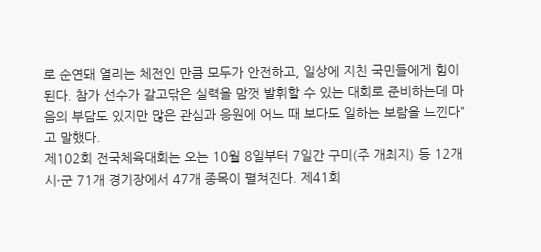로 순연돼 열리는 체전인 만큼 모두가 안전하고, 일상에 지친 국민들에게 힘이 된다. 참가 선수가 갈고닦은 실력을 맘껏 발휘할 수 있는 대회로 준비하는데 마음의 부담도 있지만 많은 관심과 응원에 어느 때 보다도 일하는 보람을 느낀다"고 말했다.
제102회 전국체육대회는 오는 10월 8일부터 7일간 구미(주 개최지) 등 12개 시·군 71개 경기장에서 47개 종목이 펼쳐진다. 제41회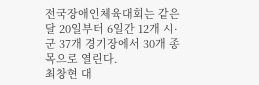전국장애인체육대회는 같은달 20일부터 6일간 12개 시·군 37개 경기장에서 30개 종목으로 열린다.
최창현 대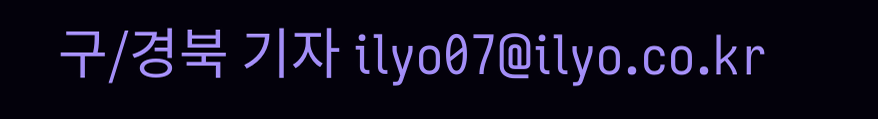구/경북 기자 ilyo07@ilyo.co.kr